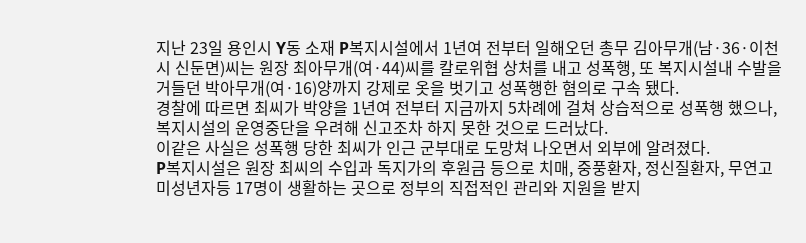지난 23일 용인시 Y동 소재 P복지시설에서 1년여 전부터 일해오던 총무 김아무개(남·36·이천시 신둔면)씨는 원장 최아무개(여·44)씨를 칼로위협 상처를 내고 성폭행, 또 복지시설내 수발을 거들던 박아무개(여·16)양까지 강제로 옷을 벗기고 성폭행한 혐의로 구속 됐다.
경찰에 따르면 최씨가 박양을 1년여 전부터 지금까지 5차례에 걸쳐 상습적으로 성폭행 했으나, 복지시설의 운영중단을 우려해 신고조차 하지 못한 것으로 드러났다.
이같은 사실은 성폭행 당한 최씨가 인근 군부대로 도망쳐 나오면서 외부에 알려졌다.
P복지시설은 원장 최씨의 수입과 독지가의 후원금 등으로 치매, 중풍환자, 정신질환자, 무연고 미성년자등 17명이 생활하는 곳으로 정부의 직접적인 관리와 지원을 받지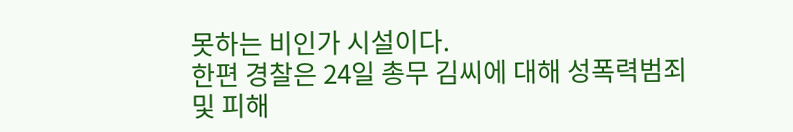못하는 비인가 시설이다.
한편 경찰은 24일 총무 김씨에 대해 성폭력범죄및 피해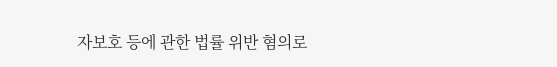자보호 등에 관한 법률 위반 혐의로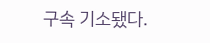구속 기소됐다.